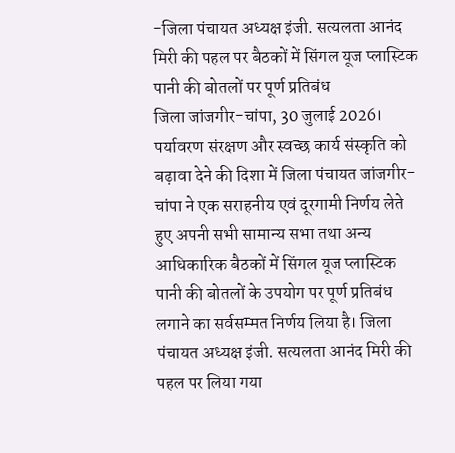-जिला पंचायत अध्यक्ष इंजी. सत्यलता आनंद मिरी की पहल पर बैठकों में सिंगल यूज प्लास्टिक पानी की बोतलों पर पूर्ण प्रतिबंध
जिला जांजगीर-चांपा, 30 जुलाई 2026।
पर्यावरण संरक्षण और स्वच्छ कार्य संस्कृति को बढ़ावा देने की दिशा में जिला पंचायत जांजगीर-चांपा ने एक सराहनीय एवं दूरगामी निर्णय लेते हुए अपनी सभी सामान्य सभा तथा अन्य आधिकारिक बैठकों में सिंगल यूज प्लास्टिक पानी की बोतलों के उपयोग पर पूर्ण प्रतिबंध लगाने का सर्वसम्मत निर्णय लिया है। जिला पंचायत अध्यक्ष इंजी. सत्यलता आनंद मिरी की पहल पर लिया गया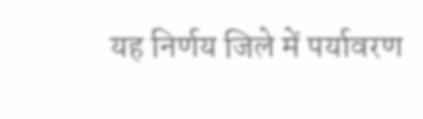यह निर्णय जिले में पर्यावरण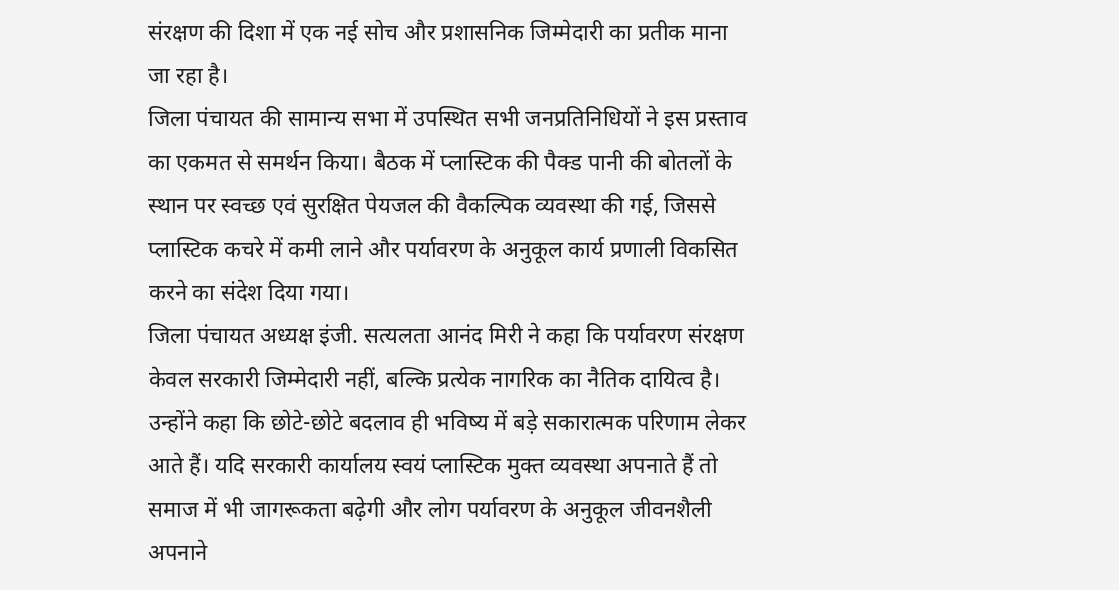संरक्षण की दिशा में एक नई सोच और प्रशासनिक जिम्मेदारी का प्रतीक माना जा रहा है।
जिला पंचायत की सामान्य सभा में उपस्थित सभी जनप्रतिनिधियों ने इस प्रस्ताव का एकमत से समर्थन किया। बैठक में प्लास्टिक की पैक्ड पानी की बोतलों के स्थान पर स्वच्छ एवं सुरक्षित पेयजल की वैकल्पिक व्यवस्था की गई, जिससे प्लास्टिक कचरे में कमी लाने और पर्यावरण के अनुकूल कार्य प्रणाली विकसित करने का संदेश दिया गया।
जिला पंचायत अध्यक्ष इंजी. सत्यलता आनंद मिरी ने कहा कि पर्यावरण संरक्षण केवल सरकारी जिम्मेदारी नहीं, बल्कि प्रत्येक नागरिक का नैतिक दायित्व है। उन्होंने कहा कि छोटे-छोटे बदलाव ही भविष्य में बड़े सकारात्मक परिणाम लेकर आते हैं। यदि सरकारी कार्यालय स्वयं प्लास्टिक मुक्त व्यवस्था अपनाते हैं तो समाज में भी जागरूकता बढ़ेगी और लोग पर्यावरण के अनुकूल जीवनशैली अपनाने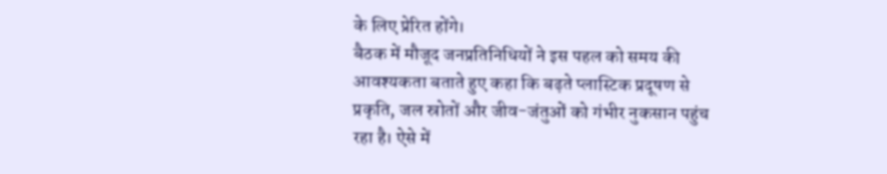के लिए प्रेरित होंगे।
बैठक में मौजूद जनप्रतिनिधियों ने इस पहल को समय की आवश्यकता बताते हुए कहा कि बढ़ते प्लास्टिक प्रदूषण से प्रकृति, जल स्रोतों और जीव-जंतुओं को गंभीर नुकसान पहुंच रहा है। ऐसे में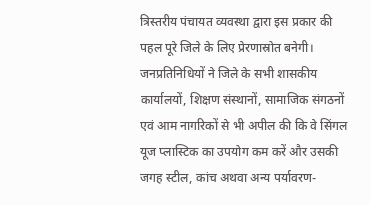त्रिस्तरीय पंचायत व्यवस्था द्वारा इस प्रकार की पहल पूरे जिले के लिए प्रेरणास्रोत बनेगी।
जनप्रतिनिधियों ने जिले के सभी शासकीय कार्यालयों, शिक्षण संस्थानों, सामाजिक संगठनों एवं आम नागरिकों से भी अपील की कि वे सिंगल यूज प्लास्टिक का उपयोग कम करें और उसकी जगह स्टील, कांच अथवा अन्य पर्यावरण-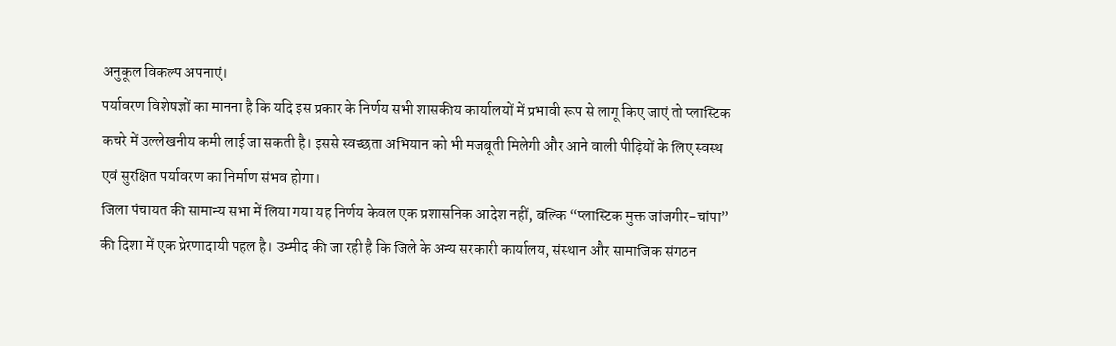अनुकूल विकल्प अपनाएं।
पर्यावरण विशेषज्ञों का मानना है कि यदि इस प्रकार के निर्णय सभी शासकीय कार्यालयों में प्रभावी रूप से लागू किए जाएं तो प्लास्टिक कचरे में उल्लेखनीय कमी लाई जा सकती है। इससे स्वच्छता अभियान को भी मजबूती मिलेगी और आने वाली पीढ़ियों के लिए स्वस्थ एवं सुरक्षित पर्यावरण का निर्माण संभव होगा।
जिला पंचायत की सामान्य सभा में लिया गया यह निर्णय केवल एक प्रशासनिक आदेश नहीं, बल्कि “प्लास्टिक मुक्त जांजगीर-चांपा” की दिशा में एक प्रेरणादायी पहल है। उम्मीद की जा रही है कि जिले के अन्य सरकारी कार्यालय, संस्थान और सामाजिक संगठन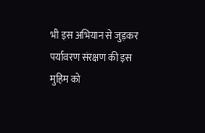भी इस अभियान से जुड़कर पर्यावरण संरक्षण की इस मुहिम को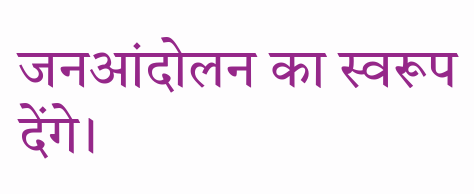जनआंदोलन का स्वरूप देंगे।